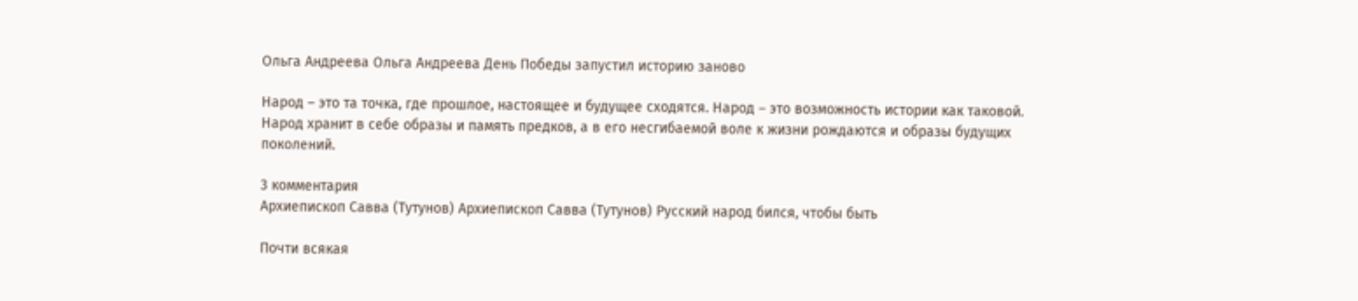Ольга Андреева Ольга Андреева День Победы запустил историю заново

Народ – это та точка, где прошлое, настоящее и будущее сходятся. Народ – это возможность истории как таковой. Народ хранит в себе образы и память предков, а в его несгибаемой воле к жизни рождаются и образы будущих поколений.

3 комментария
Архиепископ Савва (Тутунов) Архиепископ Савва (Тутунов) Русский народ бился, чтобы быть

Почти всякая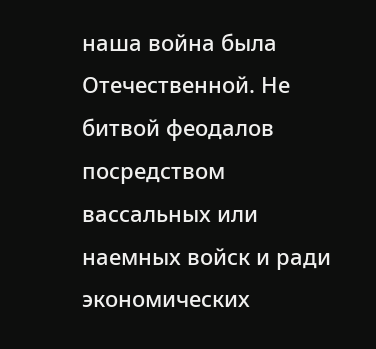наша война была Отечественной. Не битвой феодалов посредством вассальных или наемных войск и ради экономических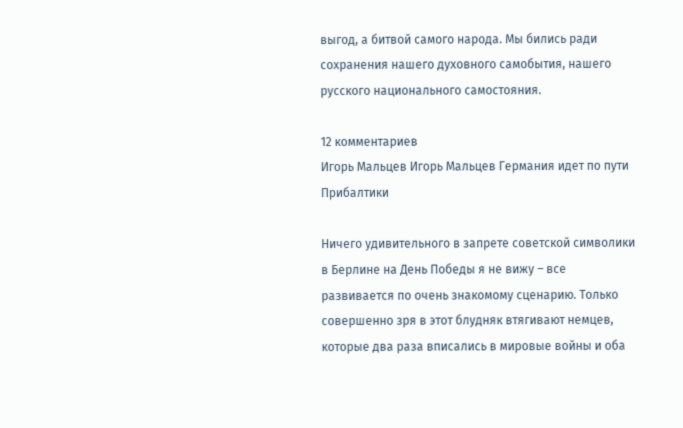выгод, а битвой самого народа. Мы бились ради сохранения нашего духовного самобытия, нашего русского национального самостояния.

12 комментариев
Игорь Мальцев Игорь Мальцев Германия идет по пути Прибалтики

Ничего удивительного в запрете советской символики в Берлине на День Победы я не вижу – все развивается по очень знакомому сценарию. Только совершенно зря в этот блудняк втягивают немцев, которые два раза вписались в мировые войны и оба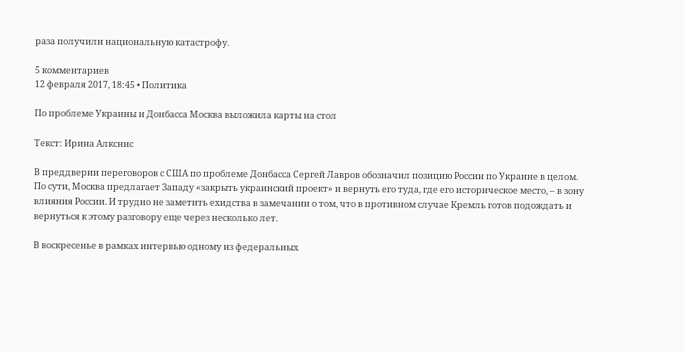раза получили национальную катастрофу.

5 комментариев
12 февраля 2017, 18:45 • Политика

По проблеме Украины и Донбасса Москва выложила карты на стол

Tекст: Ирина Алкснис

В преддверии переговоров с США по проблеме Донбасса Сергей Лавров обозначил позицию России по Украине в целом. По сути, Москва предлагает Западу «закрыть украинский проект» и вернуть его туда, где его историческое место, – в зону влияния России. И трудно не заметить ехидства в замечании о том, что в противном случае Кремль готов подождать и вернуться к этому разговору еще через несколько лет.

В воскресенье в рамках интервью одному из федеральных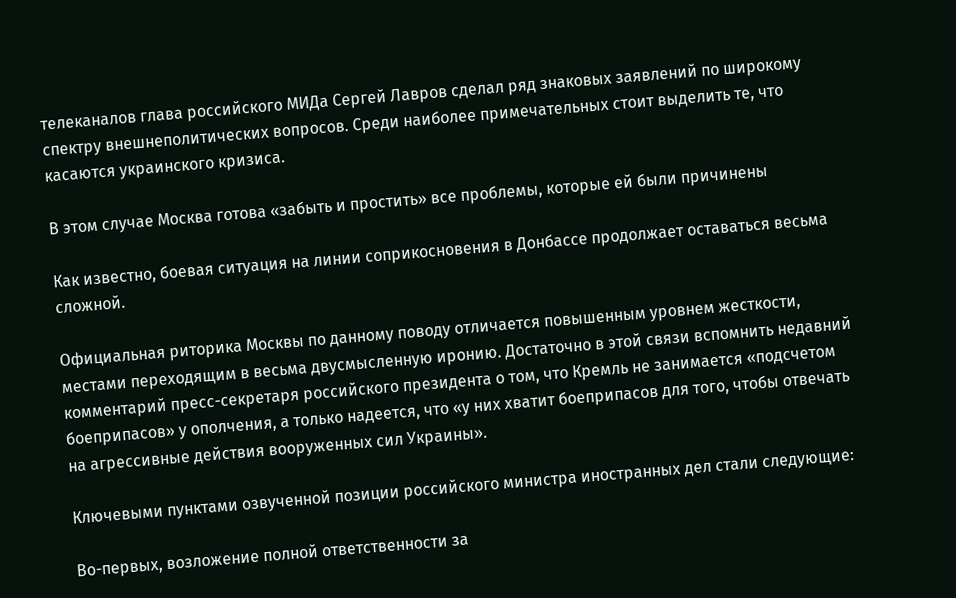телеканалов глава российского МИДа Сергей Лавров сделал ряд знаковых заявлений по широкому спектру внешнеполитических вопросов. Среди наиболее примечательных стоит выделить те, что касаются украинского кризиса.

В этом случае Москва готова «забыть и простить» все проблемы, которые ей были причинены

Как известно, боевая ситуация на линии соприкосновения в Донбассе продолжает оставаться весьма сложной.

Официальная риторика Москвы по данному поводу отличается повышенным уровнем жесткости, местами переходящим в весьма двусмысленную иронию. Достаточно в этой связи вспомнить недавний комментарий пресс-секретаря российского президента о том, что Кремль не занимается «подсчетом боеприпасов» у ополчения, а только надеется, что «у них хватит боеприпасов для того, чтобы отвечать на агрессивные действия вооруженных сил Украины».

Ключевыми пунктами озвученной позиции российского министра иностранных дел стали следующие:

Во-первых, возложение полной ответственности за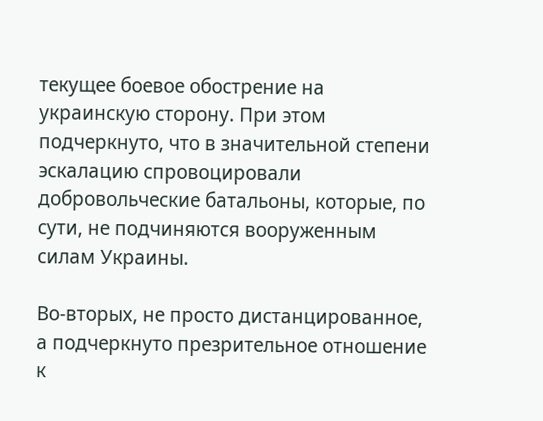текущее боевое обострение на украинскую сторону. При этом подчеркнуто, что в значительной степени эскалацию спровоцировали добровольческие батальоны, которые, по сути, не подчиняются вооруженным силам Украины.

Во-вторых, не просто дистанцированное, а подчеркнуто презрительное отношение к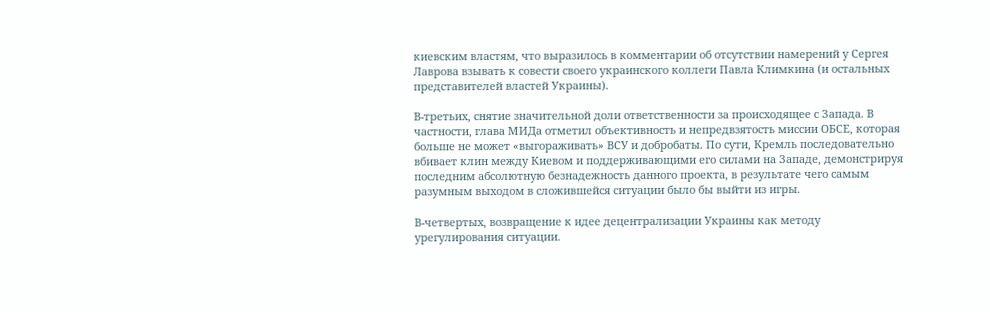киевским властям, что выразилось в комментарии об отсутствии намерений у Сергея Лаврова взывать к совести своего украинского коллеги Павла Климкина (и остальных представителей властей Украины).

В-третьих, снятие значительной доли ответственности за происходящее с Запада. В частности, глава МИДа отметил объективность и непредвзятость миссии ОБСЕ, которая больше не может «выгораживать» ВСУ и добробаты. По сути, Кремль последовательно вбивает клин между Киевом и поддерживающими его силами на Западе, демонстрируя последним абсолютную безнадежность данного проекта, в результате чего самым разумным выходом в сложившейся ситуации было бы выйти из игры.

В-четвертых, возвращение к идее децентрализации Украины как методу урегулирования ситуации.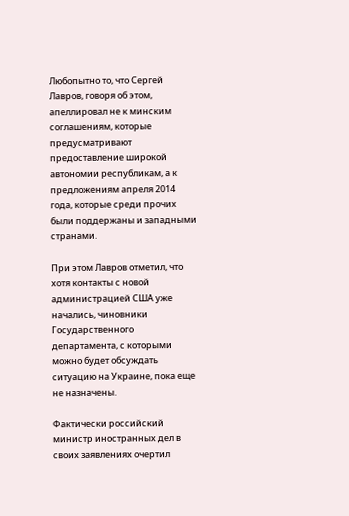Любопытно то, что Сергей Лавров, говоря об этом, апеллировал не к минским соглашениям, которые предусматривают предоставление широкой автономии республикам, а к предложениям апреля 2014 года, которые среди прочих были поддержаны и западными странами.

При этом Лавров отметил, что хотя контакты с новой администрацией США уже начались, чиновники Государственного департамента, с которыми можно будет обсуждать ситуацию на Украине, пока еще не назначены.

Фактически российский министр иностранных дел в своих заявлениях очертил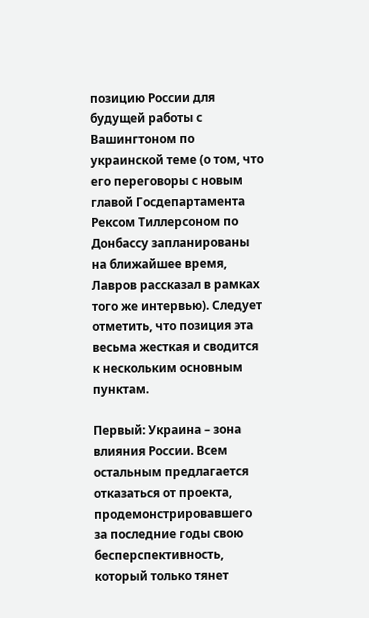позицию России для будущей работы с Вашингтоном по украинской теме (о том, что его переговоры с новым главой Госдепартамента Рексом Тиллерсоном по Донбассу запланированы на ближайшее время, Лавров рассказал в рамках того же интервью). Следует отметить, что позиция эта весьма жесткая и сводится к нескольким основным пунктам.

Первый: Украина – зона влияния России. Всем остальным предлагается отказаться от проекта, продемонстрировавшего за последние годы свою бесперспективность, который только тянет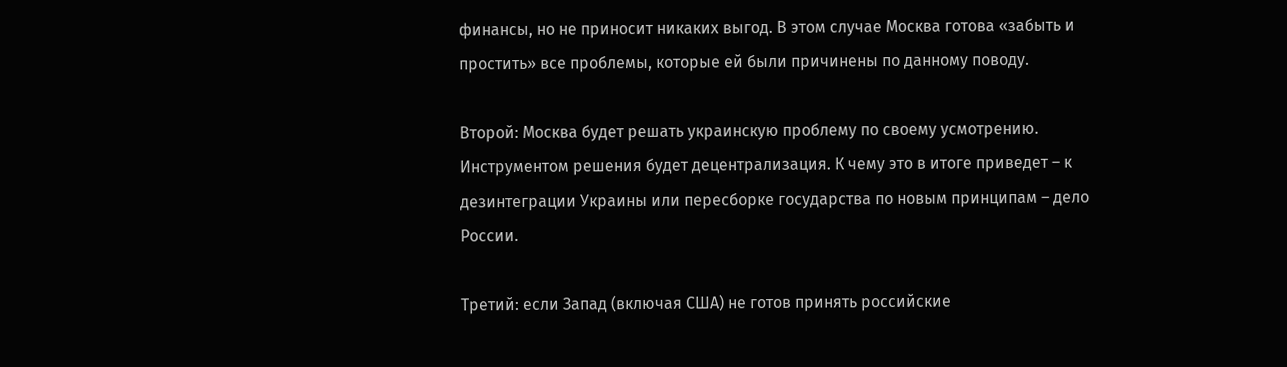финансы, но не приносит никаких выгод. В этом случае Москва готова «забыть и простить» все проблемы, которые ей были причинены по данному поводу.

Второй: Москва будет решать украинскую проблему по своему усмотрению. Инструментом решения будет децентрализация. К чему это в итоге приведет – к дезинтеграции Украины или пересборке государства по новым принципам – дело России.

Третий: если Запад (включая США) не готов принять российские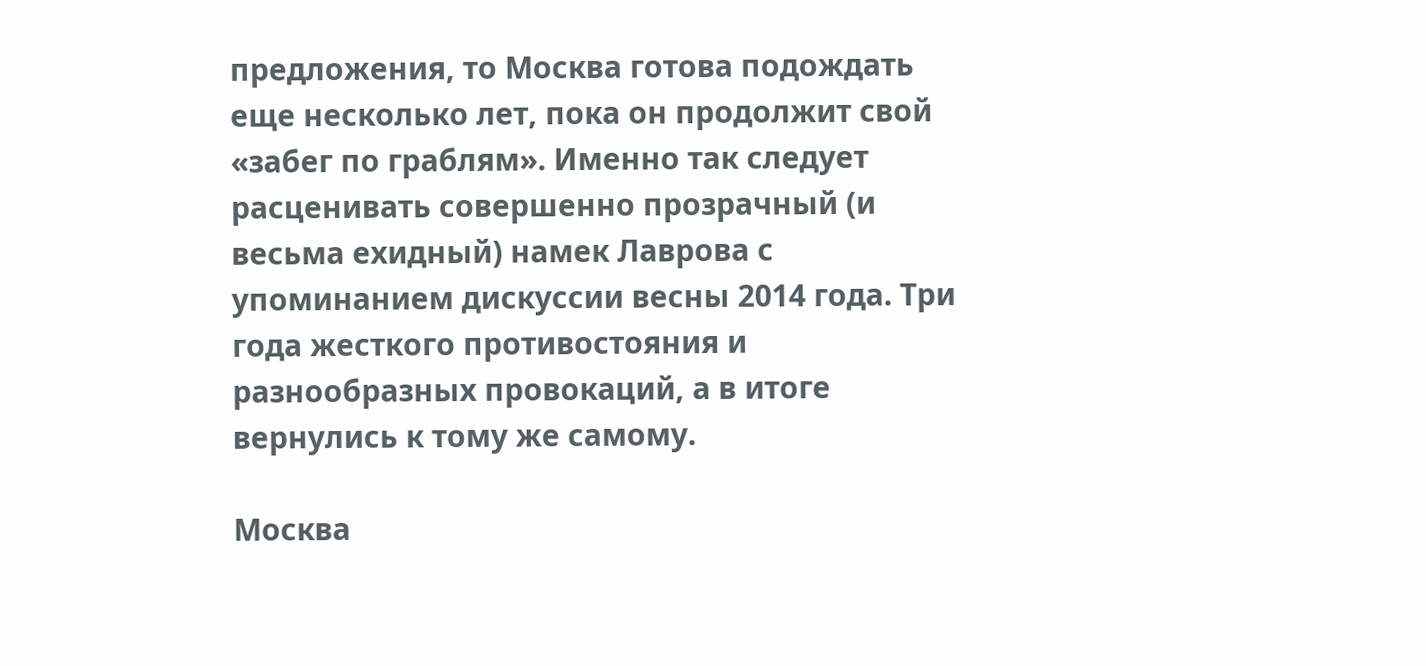предложения, то Москва готова подождать еще несколько лет, пока он продолжит свой «забег по граблям». Именно так следует расценивать совершенно прозрачный (и весьма ехидный) намек Лаврова с упоминанием дискуссии весны 2014 года. Три года жесткого противостояния и разнообразных провокаций, а в итоге вернулись к тому же самому.

Москва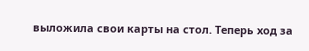выложила свои карты на стол. Теперь ход за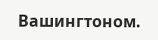Вашингтоном.